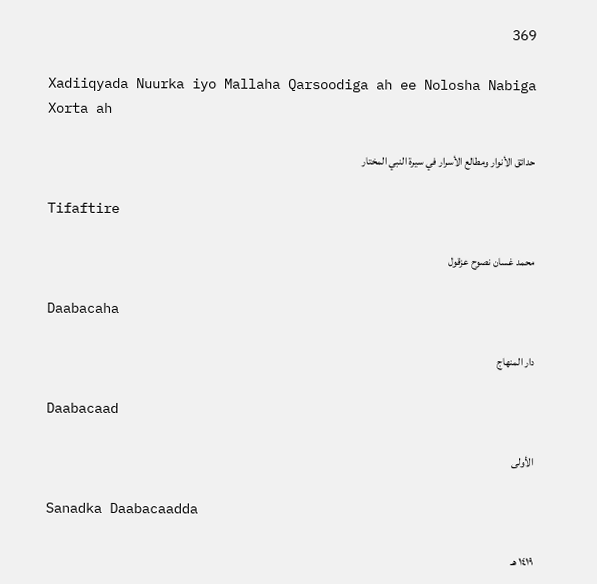369

Xadiiqyada Nuurka iyo Mallaha Qarsoodiga ah ee Nolosha Nabiga Xorta ah

حدائق الأنوار ومطالع الأسرار في سيرة النبي المختار

Tifaftire

محمد غسان نصوح عزقول

Daabacaha

دار المنهاج

Daabacaad

الأولى

Sanadka Daabacaadda

١٤١٩ هـ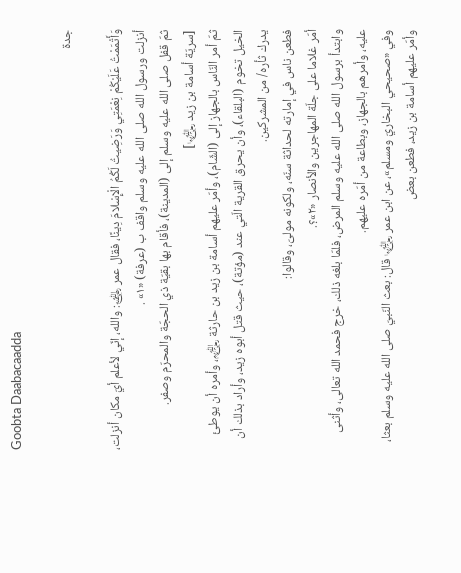Goobta Daabacaadda

جدة

وَأَتْمَمْتُ عَلَيْكُمْ نِعْمَتِي وَرَضِيتُ لَكُمُ الْإِسْلامَ دِينًا، فقال عمر ﵁: والله، إنّي لأعلم أيّ مكان أنزلت، أنزلت ورسول الله صلى الله عليه وسلم واقف ب (عرفة) «١» .
ثمّ قفل صلى الله عليه وسلم إلى (المدينة)، فأقام بها بقيّة ذي الحجّة والمحرّم وصفر.
[سريّة أسامة بن زيد ﵄]
ثمّ أمر النّاس بالجهاز إلى (الشّام)، وأمّر عليهم أسامة بن زيد بن حارثة ﵃، وأمره أن يوطئ الخيل تخوم (البلقاء)، وأن يحرق القرية الّتي عند (مؤتة)، حيث قتل أبوه زيد، وأراد بذلك أن يدرك ثأره/ من المشركين.
فطعن ناس في إمارته لحداثة سنّه، ولكونه مولىّ، وقالوا:
أمّر غلاما على جلّة المهاجرين والأنصار «٢»؟.
وابتدأ برسول الله صلى الله عليه وسلم المرض، فلمّا بلغه ذلك، خرج فحمد الله تعالى، وأثنى عليه، وأمرهم بالجهاز، وبطاعة من أمّره عليهم.
وفي «صحيحي البخاريّ ومسلم»، عن ابن عمر ﵄ قال: بعث النّبيّ صلى الله عليه وسلم بعثا، وأمّر عليهم أسامة بن زيد، فطعن بعض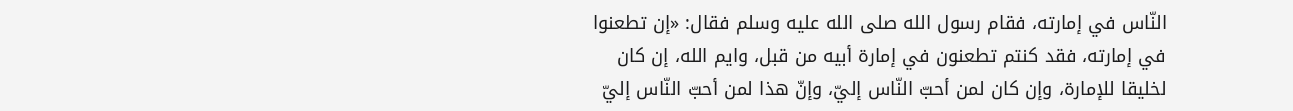النّاس في إمارته، فقام رسول الله صلى الله عليه وسلم فقال: «إن تطعنوا في إمارته، فقد كنتم تطعنون في إمارة أبيه من قبل، وايم الله، إن كان لخليقا للإمارة، وإن كان لمن أحبّ النّاس إليّ، وإنّ هذا لمن أحبّ النّاس إليّ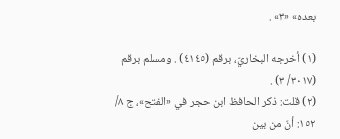بعده» «٣» .

(١) أخرجه البخاريّ، برقم (٤١٤٥) . ومسلم برقم (٣٠١٧/ ٣) .
(٢) قلت: ذكر الحافظ ابن حجر في «الفتح»، ج ٨/ ١٥٢: أنّ من بين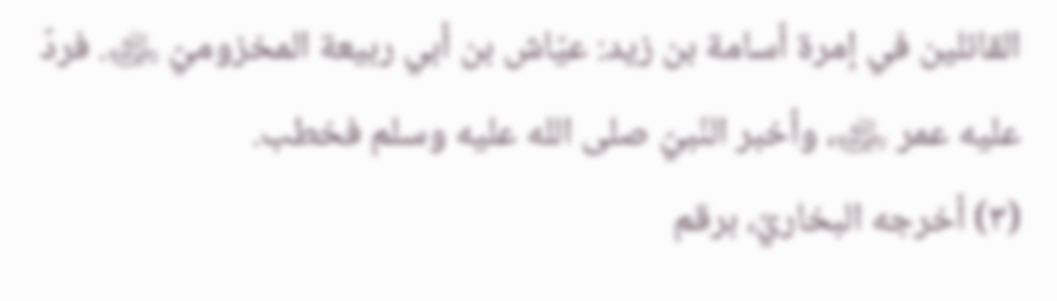القائلين في إمرة أسامة بن زيد: عيّاش بن أبي ربيعة المخزوميّ ﵁. فردّ عليه عمر ﵁، وأخبر النّبيّ صلى الله عليه وسلم فخطب.
(٣) أخرجه البخاريّ، برقم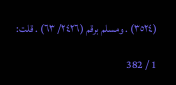(٣٥٢٤) . ومسلم برقم (٢٤٢٦/ ٦٣) . قلت:

1 / 382